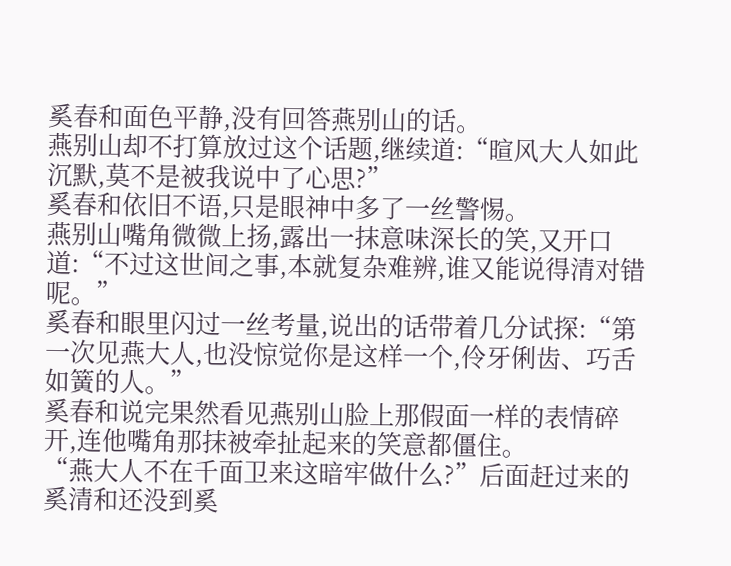奚春和面色平静,没有回答燕别山的话。
燕别山却不打算放过这个话题,继续道:“暄风大人如此沉默,莫不是被我说中了心思?”
奚春和依旧不语,只是眼神中多了一丝警惕。
燕别山嘴角微微上扬,露出一抹意味深长的笑,又开口道:“不过这世间之事,本就复杂难辨,谁又能说得清对错呢。”
奚春和眼里闪过一丝考量,说出的话带着几分试探:“第一次见燕大人,也没惊觉你是这样一个,伶牙俐齿、巧舌如簧的人。”
奚春和说完果然看见燕别山脸上那假面一样的表情碎开,连他嘴角那抹被牵扯起来的笑意都僵住。
“燕大人不在千面卫来这暗牢做什么?”后面赶过来的奚清和还没到奚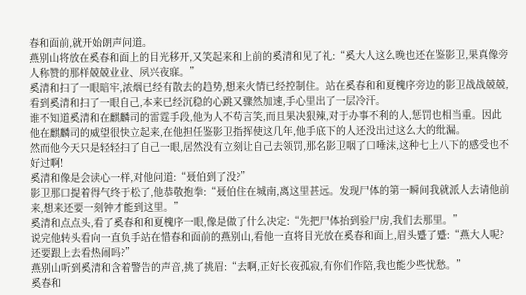春和面前,就开始朗声问道。
燕别山将放在奚春和面上的目光移开,又笑起来和上前的奚清和见了礼:“奚大人这么晚也还在鉴影卫,果真像旁人称赞的那样兢兢业业、夙兴夜寐。”
奚清和扫了一眼暗牢,浓烟已经有散去的趋势,想来火情已经控制住。站在奚春和和夏槐序旁边的影卫战战兢兢,看到奚清和扫了一眼自己,本来已经沉稳的心跳又骤然加速,手心里出了一层冷汗。
谁不知道奚清和在麒麟司的雷霆手段,他为人不苟言笑,而且果决狠辣,对于办事不利的人,惩罚也相当重。因此他在麒麟司的威望很快立起来,在他担任鉴影卫指挥使这几年,他手底下的人还没出过这么大的纰漏。
然而他今天只是轻轻扫了自己一眼,居然没有立刻让自己去领罚,那名影卫咽了口唾沫,这种七上八下的感受也不好过啊!
奚清和像是会读心一样,对他问道:“聂伯到了没?”
影卫那口提着得气终于松了,他恭敬抱拳:“聂伯住在城南,离这里甚远。发现尸体的第一瞬间我就派人去请他前来,想来还要一刻钟才能到这里。”
奚清和点点头,看了奚春和和夏槐序一眼,像是做了什么决定:“先把尸体抬到验尸房,我们去那里。”
说完他转头看向一直负手站在惜春和面前的燕别山,看他一直将目光放在奚春和面上,眉头蹙了蹙:“燕大人呢?还要跟上去看热闹吗?”
燕别山听到奚清和含着警告的声音,挑了挑眉:“去啊,正好长夜孤寂,有你们作陪,我也能少些忧愁。”
奚春和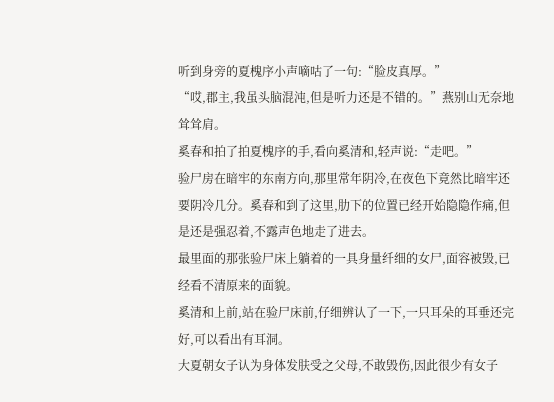听到身旁的夏槐序小声嘀咕了一句:“脸皮真厚。”
“哎,郡主,我虽头脑混沌,但是听力还是不错的。”燕别山无奈地耸耸肩。
奚春和拍了拍夏槐序的手,看向奚清和,轻声说:“走吧。”
验尸房在暗牢的东南方向,那里常年阴冷,在夜色下竟然比暗牢还要阴冷几分。奚春和到了这里,肋下的位置已经开始隐隐作痛,但是还是强忍着,不露声色地走了进去。
最里面的那张验尸床上躺着的一具身量纤细的女尸,面容被毁,已经看不清原来的面貌。
奚清和上前,站在验尸床前,仔细辨认了一下,一只耳朵的耳垂还完好,可以看出有耳洞。
大夏朝女子认为身体发肤受之父母,不敢毁伤,因此很少有女子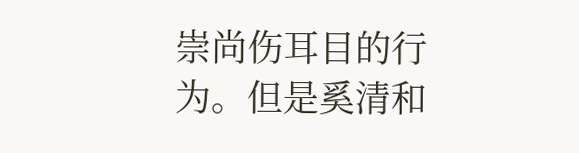崇尚伤耳目的行为。但是奚清和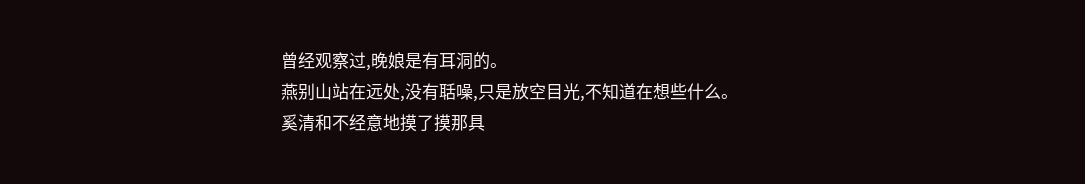曾经观察过,晚娘是有耳洞的。
燕别山站在远处,没有聒噪,只是放空目光,不知道在想些什么。
奚清和不经意地摸了摸那具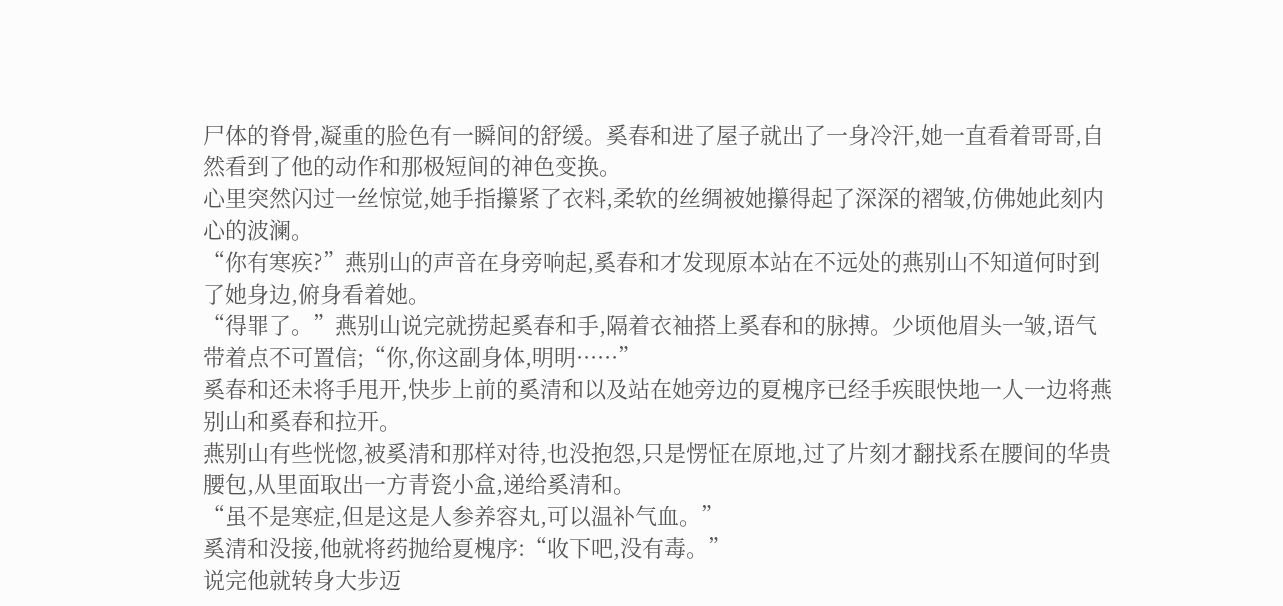尸体的脊骨,凝重的脸色有一瞬间的舒缓。奚春和进了屋子就出了一身冷汗,她一直看着哥哥,自然看到了他的动作和那极短间的神色变换。
心里突然闪过一丝惊觉,她手指攥紧了衣料,柔软的丝绸被她攥得起了深深的褶皱,仿佛她此刻内心的波澜。
“你有寒疾?”燕别山的声音在身旁响起,奚春和才发现原本站在不远处的燕别山不知道何时到了她身边,俯身看着她。
“得罪了。”燕别山说完就捞起奚春和手,隔着衣袖搭上奚春和的脉搏。少顷他眉头一皱,语气带着点不可置信;“你,你这副身体,明明······”
奚春和还未将手甩开,快步上前的奚清和以及站在她旁边的夏槐序已经手疾眼快地一人一边将燕别山和奚春和拉开。
燕别山有些恍惚,被奚清和那样对待,也没抱怨,只是愣怔在原地,过了片刻才翻找系在腰间的华贵腰包,从里面取出一方青瓷小盒,递给奚清和。
“虽不是寒症,但是这是人参养容丸,可以温补气血。”
奚清和没接,他就将药抛给夏槐序:“收下吧,没有毒。”
说完他就转身大步迈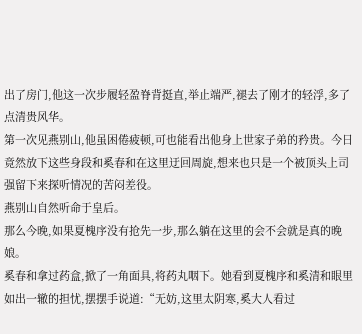出了房门,他这一次步履轻盈脊背挺直,举止端严,褪去了刚才的轻浮,多了点清贵风华。
第一次见燕别山,他虽困倦疲顿,可也能看出他身上世家子弟的矜贵。今日竟然放下这些身段和奚春和在这里迂回周旋,想来也只是一个被顶头上司强留下来探听情况的苦闷差役。
燕别山自然听命于皇后。
那么今晚,如果夏槐序没有抢先一步,那么躺在这里的会不会就是真的晚娘。
奚春和拿过药盒,掀了一角面具,将药丸咽下。她看到夏槐序和奚清和眼里如出一辙的担忧,摆摆手说道:“无妨,这里太阴寒,奚大人看过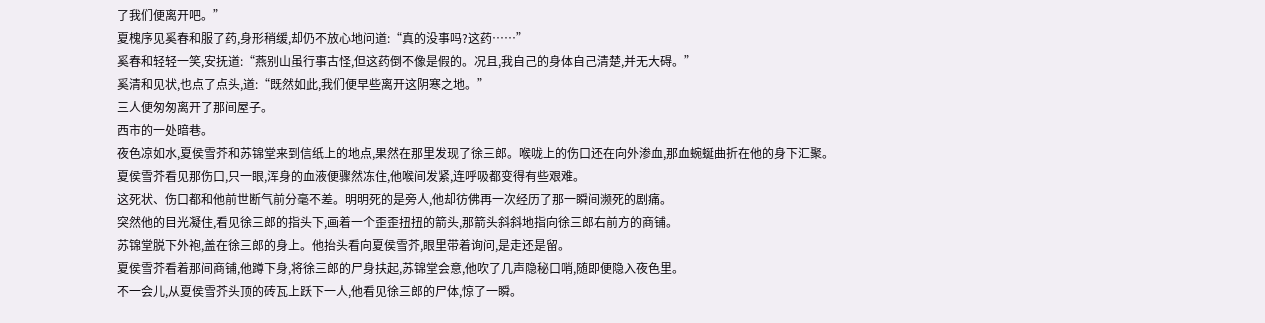了我们便离开吧。”
夏槐序见奚春和服了药,身形稍缓,却仍不放心地问道:“真的没事吗?这药……”
奚春和轻轻一笑,安抚道:“燕别山虽行事古怪,但这药倒不像是假的。况且,我自己的身体自己清楚,并无大碍。”
奚清和见状,也点了点头,道:“既然如此,我们便早些离开这阴寒之地。”
三人便匆匆离开了那间屋子。
西市的一处暗巷。
夜色凉如水,夏侯雪芥和苏锦堂来到信纸上的地点,果然在那里发现了徐三郎。喉咙上的伤口还在向外渗血,那血蜿蜒曲折在他的身下汇聚。
夏侯雪芥看见那伤口,只一眼,浑身的血液便骤然冻住,他喉间发紧,连呼吸都变得有些艰难。
这死状、伤口都和他前世断气前分毫不差。明明死的是旁人,他却彷佛再一次经历了那一瞬间濒死的剧痛。
突然他的目光凝住,看见徐三郎的指头下,画着一个歪歪扭扭的箭头,那箭头斜斜地指向徐三郎右前方的商铺。
苏锦堂脱下外袍,盖在徐三郎的身上。他抬头看向夏侯雪芥,眼里带着询问,是走还是留。
夏侯雪芥看着那间商铺,他蹲下身,将徐三郎的尸身扶起,苏锦堂会意,他吹了几声隐秘口哨,随即便隐入夜色里。
不一会儿,从夏侯雪芥头顶的砖瓦上跃下一人,他看见徐三郎的尸体,惊了一瞬。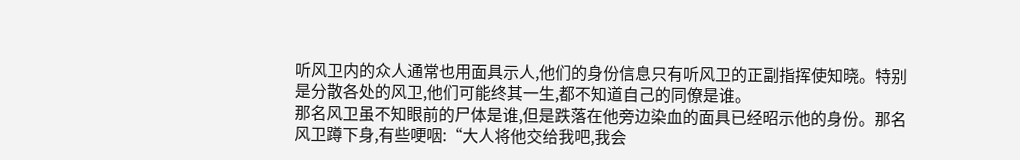听风卫内的众人通常也用面具示人,他们的身份信息只有听风卫的正副指挥使知晓。特别是分散各处的风卫,他们可能终其一生,都不知道自己的同僚是谁。
那名风卫虽不知眼前的尸体是谁,但是跌落在他旁边染血的面具已经昭示他的身份。那名风卫蹲下身,有些哽咽:“大人将他交给我吧,我会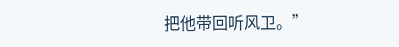把他带回听风卫。”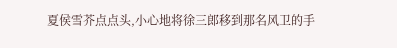夏侯雪芥点点头,小心地将徐三郎移到那名风卫的手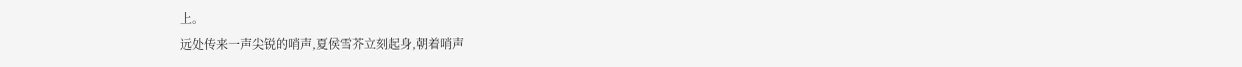上。
远处传来一声尖锐的哨声,夏侯雪芥立刻起身,朝着哨声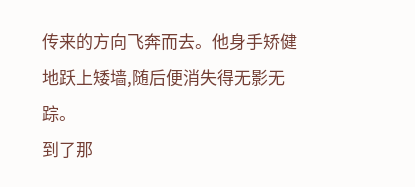传来的方向飞奔而去。他身手矫健地跃上矮墙,随后便消失得无影无踪。
到了那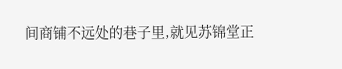间商铺不远处的巷子里,就见苏锦堂正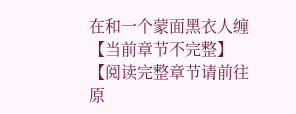在和一个蒙面黑衣人缠
【当前章节不完整】
【阅读完整章节请前往原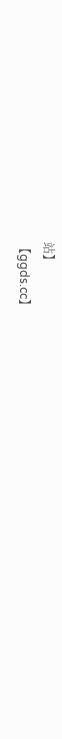站】
【ggds.cc】